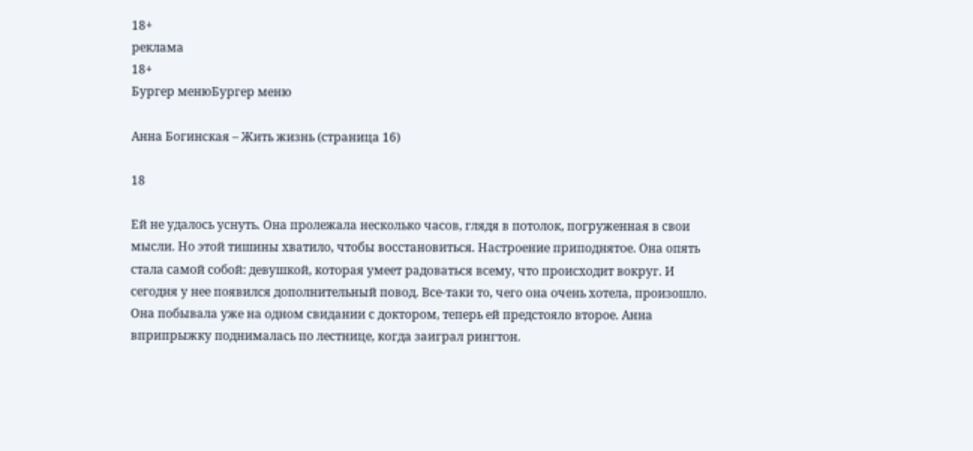18+
реклама
18+
Бургер менюБургер меню

Анна Богинская – Жить жизнь (страница 16)

18

Ей не удалось уснуть. Она пролежала несколько часов, глядя в потолок, погруженная в свои мысли. Но этой тишины хватило, чтобы восстановиться. Настроение приподнятое. Она опять стала самой собой: девушкой, которая умеет радоваться всему, что происходит вокруг. И сегодня у нее появился дополнительный повод. Все-таки то, чего она очень хотела, произошло. Она побывала уже на одном свидании с доктором, теперь ей предстояло второе. Анна вприпрыжку поднималась по лестнице, когда заиграл рингтон.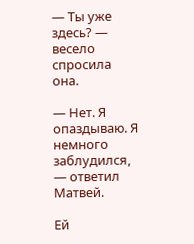— Ты уже здесь? — весело спросила она.

— Нет. Я опаздываю. Я немного заблудился, — ответил Матвей.

Ей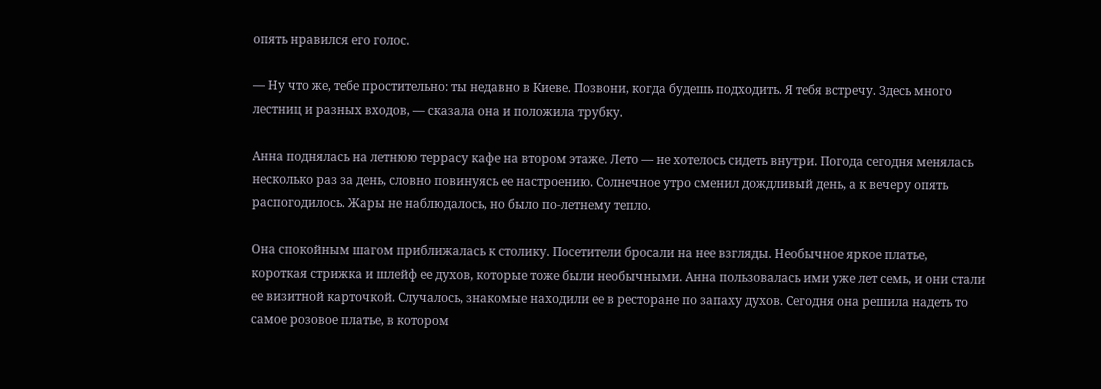опять нравился его голос.

— Ну что же, тебе простительно: ты недавно в Киеве. Позвони, когда будешь подходить. Я тебя встречу. Здесь много лестниц и разных входов, — сказала она и положила трубку.

Анна поднялась на летнюю террасу кафе на втором этаже. Лето — не хотелось сидеть внутри. Погода сегодня менялась несколько раз за день, словно повинуясь ее настроению. Солнечное утро сменил дождливый день, а к вечеру опять распогодилось. Жары не наблюдалось, но было по-летнему тепло.

Она спокойным шагом приближалась к столику. Посетители бросали на нее взгляды. Необычное яркое платье, короткая стрижка и шлейф ее духов, которые тоже были необычными. Анна пользовалась ими уже лет семь, и они стали ее визитной карточкой. Случалось, знакомые находили ее в ресторане по запаху духов. Сегодня она решила надеть то самое розовое платье, в котором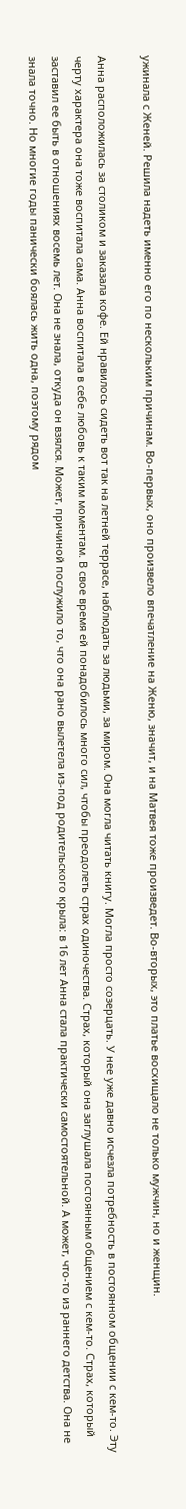ужинала с Женей. Решила надеть именно его по нескольким причинам. Во-первых, оно произвело впечатление на Женю, значит, и на Матвея тоже произведет. Во-вторых, это платье восхищало не только мужчин, но и женщин.

Анна расположилась за столиком и заказала кофе. Ей нравилось сидеть вот так на летней террасе, наблюдать за людьми, за миром. Она могла читать книгу. Могла просто созерцать. У нее уже давно исчезла потребность в постоянном общении с кем-то. Эту черту характера она тоже воспитала сама. Анна воспитала в себе любовь к таким моментам. В свое время ей понадобилось много сил, чтобы преодолеть страх одиночества. Страх, который она заглушала постоянным общением с кем-то. Страх, который заставил ее быть в отношениях восемь лет. Она не знала, откуда он взялся. Может, причиной послужило то, что она рано вылетела из-под родительского крыла: в 16 лет Анна стала практически самостоятельной. А может, что-то из раннего детства. Она не знала точно. Но многие годы панически боялась жить одна, поэтому рядом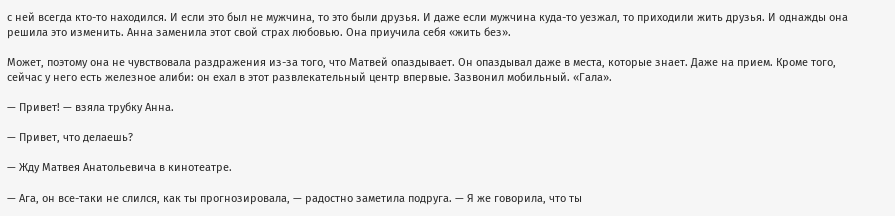с ней всегда кто-то находился. И если это был не мужчина, то это были друзья. И даже если мужчина куда-то уезжал, то приходили жить друзья. И однажды она решила это изменить. Анна заменила этот свой страх любовью. Она приучила себя «жить без».

Может, поэтому она не чувствовала раздражения из-за того, что Матвей опаздывает. Он опаздывал даже в места, которые знает. Даже на прием. Кроме того, сейчас у него есть железное алиби: он ехал в этот развлекательный центр впервые. Зазвонил мобильный. «Гала».

— Привет! — взяла трубку Анна.

— Привет, что делаешь?

— Жду Матвея Анатольевича в кинотеатре.

— Ага, он все-таки не слился, как ты прогнозировала, — радостно заметила подруга. — Я же говорила, что ты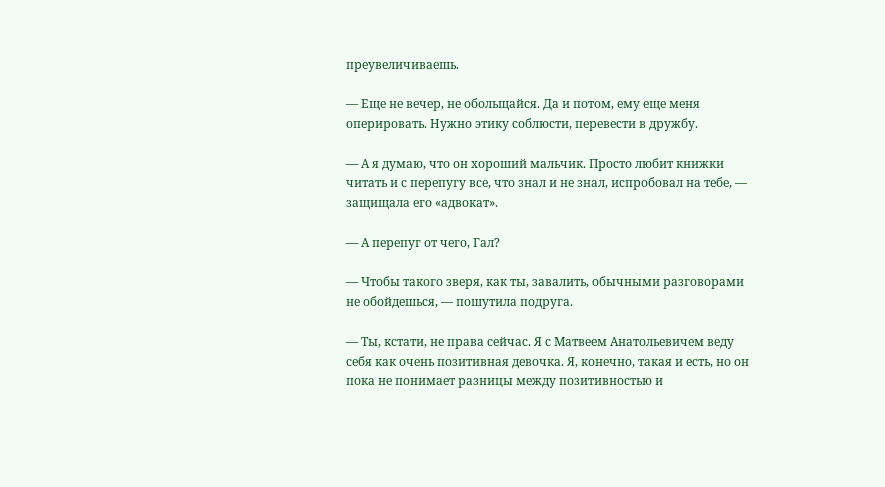преувеличиваешь.

— Еще не вечер, не обольщайся. Да и потом, ему еще меня оперировать. Нужно этику соблюсти, перевести в дружбу.

— А я думаю, что он хороший мальчик. Просто любит книжки читать и с перепугу все, что знал и не знал, испробовал на тебе, — защищала его «адвокат».

— А перепуг от чего, Гал?

— Чтобы такого зверя, как ты, завалить, обычными разговорами не обойдешься, — пошутила подруга.

— Ты, кстати, не права сейчас. Я с Матвеем Анатольевичем веду себя как очень позитивная девочка. Я, конечно, такая и есть, но он пока не понимает разницы между позитивностью и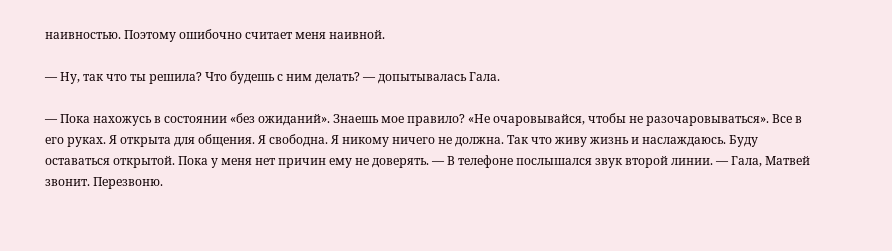наивностью. Поэтому ошибочно считает меня наивной.

— Ну, так что ты решила? Что будешь с ним делать? — допытывалась Гала.

— Пока нахожусь в состоянии «без ожиданий». Знаешь мое правило? «Не очаровывайся, чтобы не разочаровываться». Все в его руках. Я открыта для общения. Я свободна. Я никому ничего не должна. Так что живу жизнь и наслаждаюсь. Буду оставаться открытой. Пока у меня нет причин ему не доверять. — В телефоне послышался звук второй линии. — Гала, Матвей звонит. Перезвоню.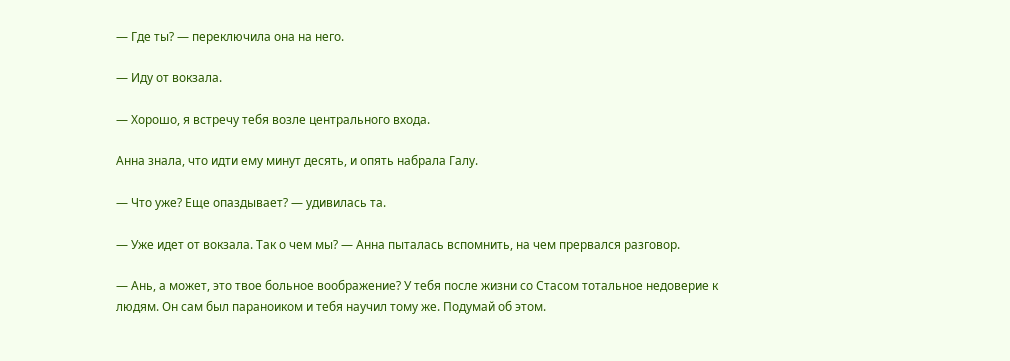— Где ты? — переключила она на него.

— Иду от вокзала.

— Хорошо, я встречу тебя возле центрального входа.

Анна знала, что идти ему минут десять, и опять набрала Галу.

— Что уже? Еще опаздывает? — удивилась та.

— Уже идет от вокзала. Так о чем мы? — Анна пыталась вспомнить, на чем прервался разговор.

— Ань, а может, это твое больное воображение? У тебя после жизни со Стасом тотальное недоверие к людям. Он сам был параноиком и тебя научил тому же. Подумай об этом.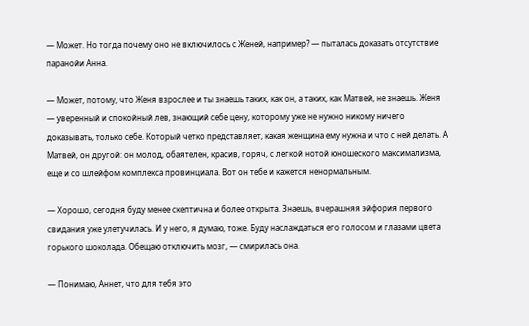— Может. Но тогда почему оно не включилось с Женей, например? — пыталась доказать отсутствие паранойи Анна.

— Может, потому, что Женя взрослее и ты знаешь таких, как он, а таких, как Матвей, не знаешь. Женя — уверенный и спокойный лев, знающий себе цену, которому уже не нужно никому ничего доказывать, только себе. Который четко представляет, какая женщина ему нужна и что с ней делать. А Матвей, он другой: он молод, обаятелен, красив, горяч, с легкой нотой юношеского максимализма, еще и со шлейфом комплекса провинциала. Вот он тебе и кажется ненормальным.

— Хорошо, сегодня буду менее скептична и более открыта. Знаешь, вчерашняя эйфория первого свидания уже улетучилась. И у него, я думаю, тоже. Буду наслаждаться его голосом и глазами цвета горького шоколада. Обещаю отключить мозг, — смирилась она.

— Понимаю, Аннет, что для тебя это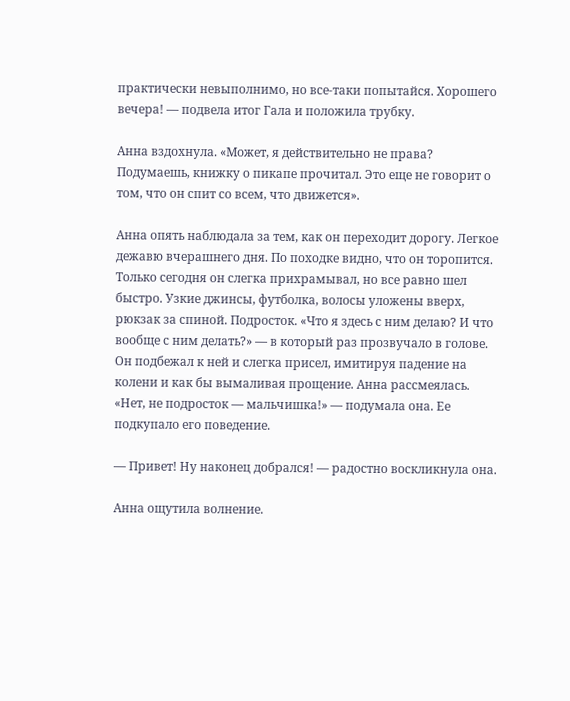практически невыполнимо, но все-таки попытайся. Хорошего вечера! — подвела итог Гала и положила трубку.

Анна вздохнула. «Может, я действительно не права? Подумаешь, книжку о пикапе прочитал. Это еще не говорит о том, что он спит со всем, что движется».

Анна опять наблюдала за тем, как он переходит дорогу. Легкое дежавю вчерашнего дня. По походке видно, что он торопится. Только сегодня он слегка прихрамывал, но все равно шел быстро. Узкие джинсы, футболка, волосы уложены вверх, рюкзак за спиной. Подросток. «Что я здесь с ним делаю? И что вообще с ним делать?» — в который раз прозвучало в голове. Он подбежал к ней и слегка присел, имитируя падение на колени и как бы вымаливая прощение. Анна рассмеялась. «Нет, не подросток — мальчишка!» — подумала она. Ее подкупало его поведение.

— Привет! Ну наконец добрался! — радостно воскликнула она.

Анна ощутила волнение.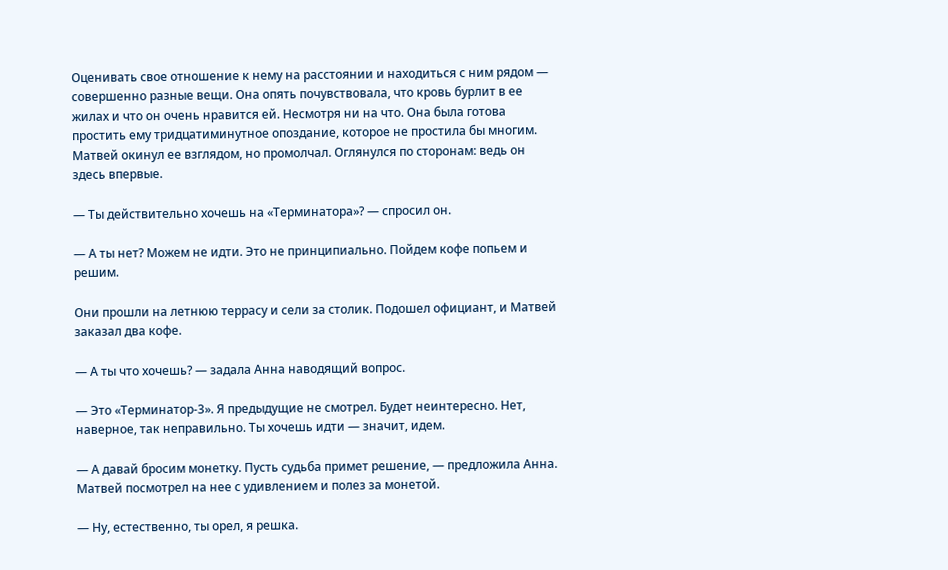Оценивать свое отношение к нему на расстоянии и находиться с ним рядом — совершенно разные вещи. Она опять почувствовала, что кровь бурлит в ее жилах и что он очень нравится ей. Несмотря ни на что. Она была готова простить ему тридцатиминутное опоздание, которое не простила бы многим. Матвей окинул ее взглядом, но промолчал. Оглянулся по сторонам: ведь он здесь впервые.

— Ты действительно хочешь на «Терминатора»? — спросил он.

— А ты нет? Можем не идти. Это не принципиально. Пойдем кофе попьем и решим.

Они прошли на летнюю террасу и сели за столик. Подошел официант, и Матвей заказал два кофе.

— А ты что хочешь? — задала Анна наводящий вопрос.

— Это «Терминатор-3». Я предыдущие не смотрел. Будет неинтересно. Нет, наверное, так неправильно. Ты хочешь идти — значит, идем.

— А давай бросим монетку. Пусть судьба примет решение, — предложила Анна. Матвей посмотрел на нее с удивлением и полез за монетой.

— Ну, естественно, ты орел, я решка.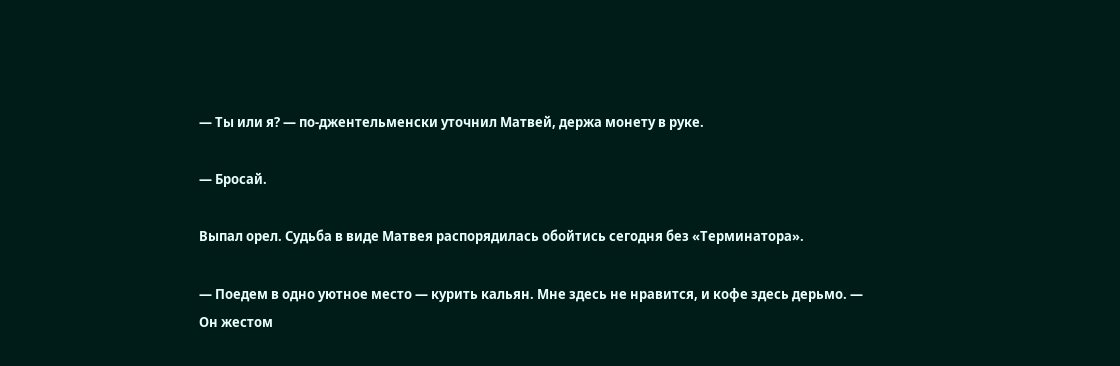— Ты или я? — по-джентельменски уточнил Матвей, держа монету в руке.

— Бросай.

Выпал орел. Судьба в виде Матвея распорядилась обойтись сегодня без «Терминатора».

— Поедем в одно уютное место — курить кальян. Мне здесь не нравится, и кофе здесь дерьмо. — Он жестом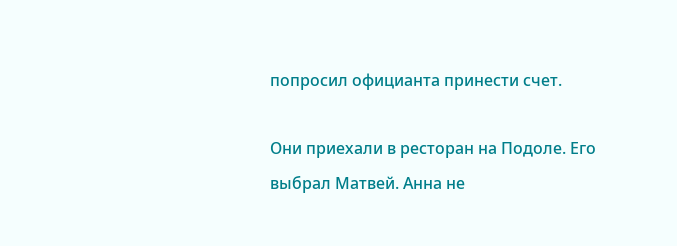попросил официанта принести счет.

Они приехали в ресторан на Подоле. Его выбрал Матвей. Анна не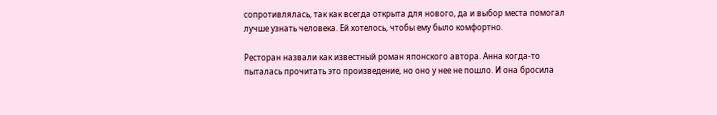сопротивлялась, так как всегда открыта для нового, да и выбор места помогал лучше узнать человека. Ей хотелось, чтобы ему было комфортно.

Ресторан назвали как известный роман японского автора. Анна когда-то пыталась прочитать это произведение, но оно у нее не пошло. И она бросила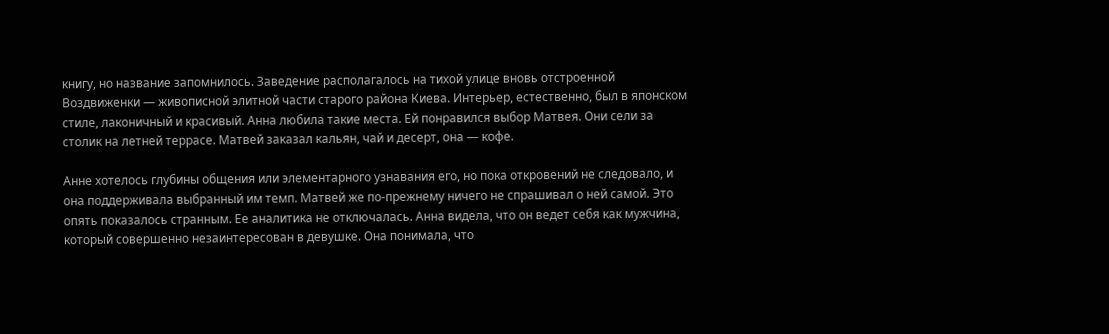книгу, но название запомнилось. Заведение располагалось на тихой улице вновь отстроенной Воздвиженки — живописной элитной части старого района Киева. Интерьер, естественно, был в японском стиле, лаконичный и красивый. Анна любила такие места. Ей понравился выбор Матвея. Они сели за столик на летней террасе. Матвей заказал кальян, чай и десерт, она — кофе.

Анне хотелось глубины общения или элементарного узнавания его, но пока откровений не следовало, и она поддерживала выбранный им темп. Матвей же по-прежнему ничего не спрашивал о ней самой. Это опять показалось странным. Ее аналитика не отключалась. Анна видела, что он ведет себя как мужчина, который совершенно незаинтересован в девушке. Она понимала, что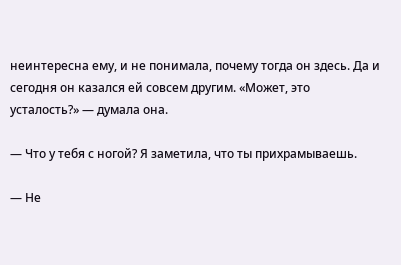неинтересна ему, и не понимала, почему тогда он здесь. Да и сегодня он казался ей совсем другим. «Может, это усталость?» — думала она.

— Что у тебя с ногой? Я заметила, что ты прихрамываешь.

— Не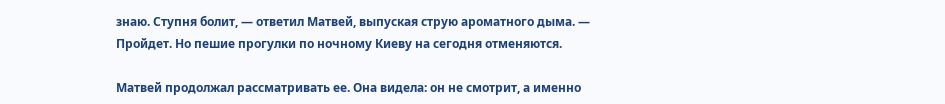знаю. Ступня болит, — ответил Матвей, выпуская струю ароматного дыма. — Пройдет. Но пешие прогулки по ночному Киеву на сегодня отменяются.

Матвей продолжал рассматривать ее. Она видела: он не смотрит, а именно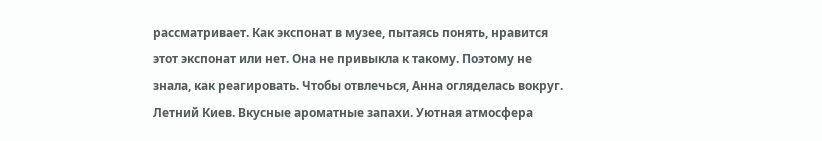рассматривает. Как экспонат в музее, пытаясь понять, нравится этот экспонат или нет. Она не привыкла к такому. Поэтому не знала, как реагировать. Чтобы отвлечься, Анна огляделась вокруг. Летний Киев. Вкусные ароматные запахи. Уютная атмосфера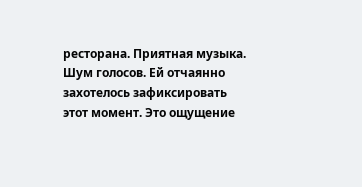ресторана. Приятная музыка. Шум голосов. Ей отчаянно захотелось зафиксировать этот момент. Это ощущение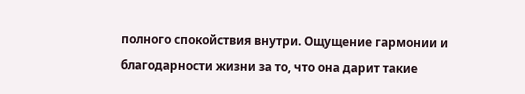полного спокойствия внутри. Ощущение гармонии и благодарности жизни за то, что она дарит такие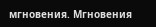мгновения. Мгновения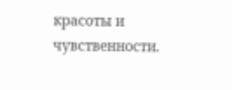красоты и чувственности.